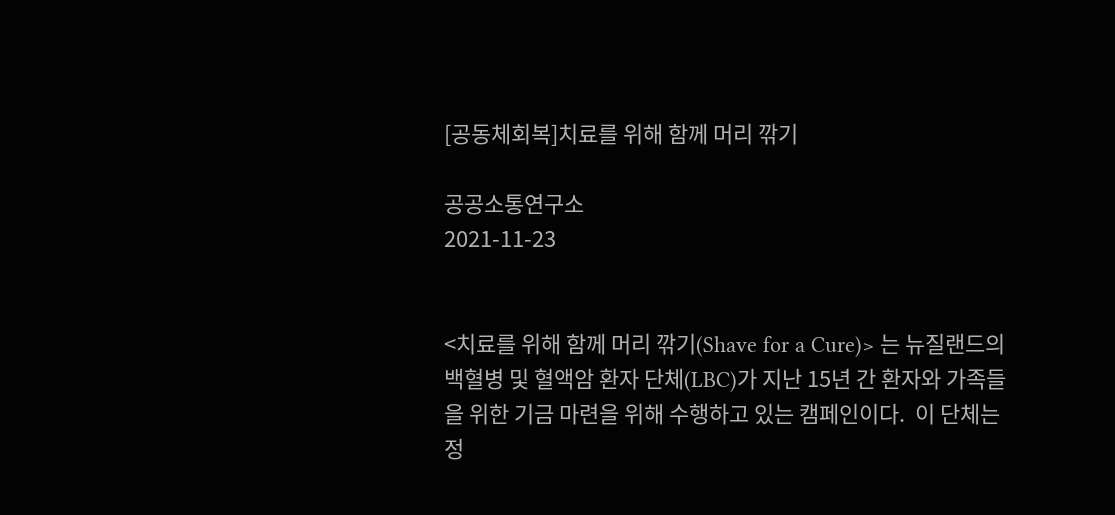[공동체회복]치료를 위해 함께 머리 깎기

공공소통연구소
2021-11-23


<치료를 위해 함께 머리 깎기(Shave for a Cure)> 는 뉴질랜드의 백혈병 및 혈액암 환자 단체(LBC)가 지난 15년 간 환자와 가족들을 위한 기금 마련을 위해 수행하고 있는 캠페인이다.  이 단체는 정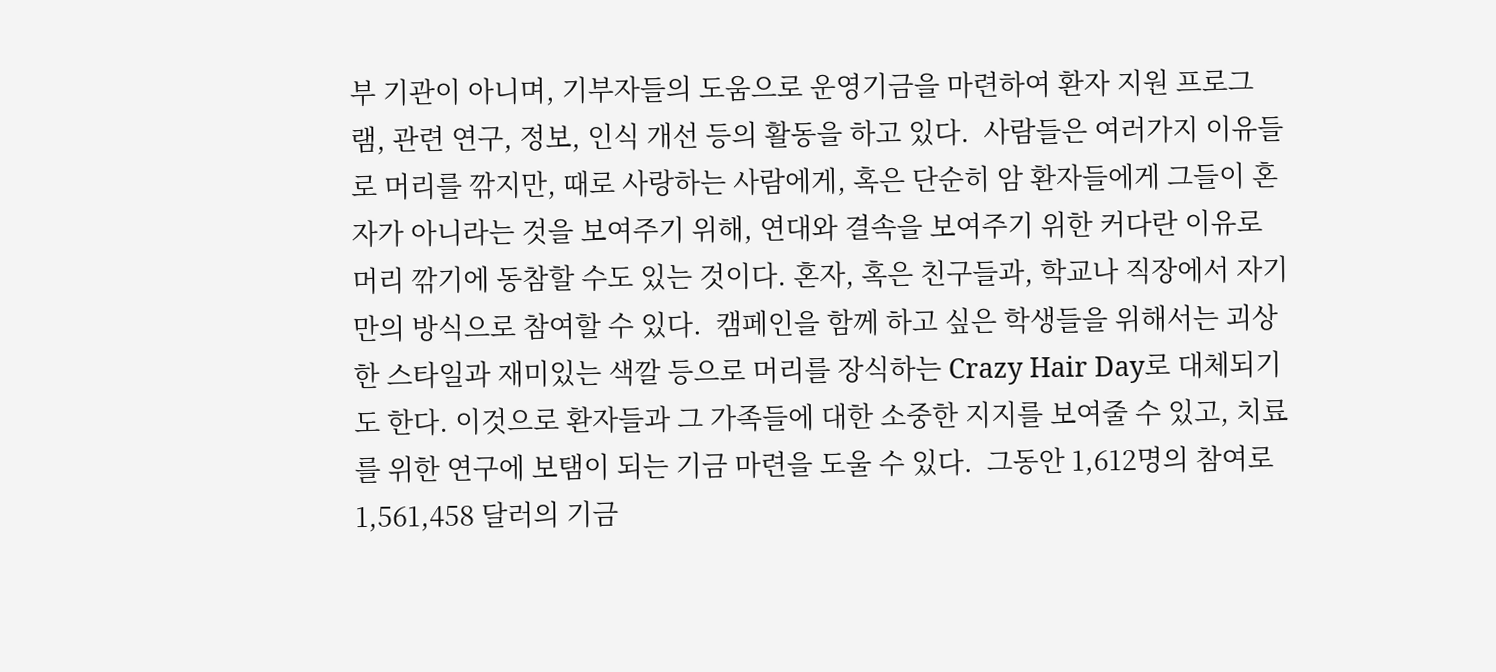부 기관이 아니며, 기부자들의 도움으로 운영기금을 마련하여 환자 지원 프로그램, 관련 연구, 정보, 인식 개선 등의 활동을 하고 있다.  사람들은 여러가지 이유들로 머리를 깎지만, 때로 사랑하는 사람에게, 혹은 단순히 암 환자들에게 그들이 혼자가 아니라는 것을 보여주기 위해, 연대와 결속을 보여주기 위한 커다란 이유로 머리 깎기에 동참할 수도 있는 것이다. 혼자, 혹은 친구들과, 학교나 직장에서 자기만의 방식으로 참여할 수 있다.  캠페인을 함께 하고 싶은 학생들을 위해서는 괴상한 스타일과 재미있는 색깔 등으로 머리를 장식하는 Crazy Hair Day로 대체되기도 한다. 이것으로 환자들과 그 가족들에 대한 소중한 지지를 보여줄 수 있고, 치료를 위한 연구에 보탬이 되는 기금 마련을 도울 수 있다.  그동안 1,612명의 참여로 1,561,458 달러의 기금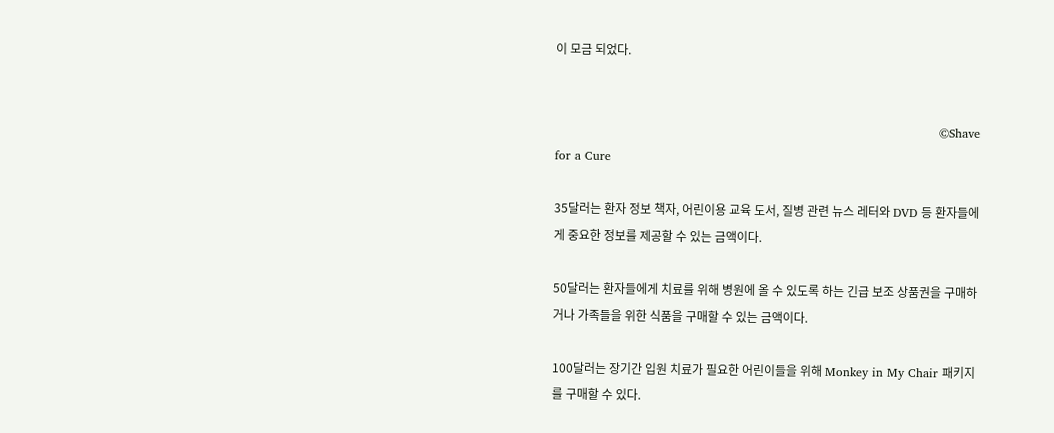이 모금 되었다.


                                                                                                ©Shave for a Cure

35달러는 환자 정보 책자, 어린이용 교육 도서, 질병 관련 뉴스 레터와 DVD 등 환자들에게 중요한 정보를 제공할 수 있는 금액이다.

50달러는 환자들에게 치료를 위해 병원에 올 수 있도록 하는 긴급 보조 상품권을 구매하거나 가족들을 위한 식품을 구매할 수 있는 금액이다.

100달러는 장기간 입원 치료가 필요한 어린이들을 위해 Monkey in My Chair 패키지를 구매할 수 있다.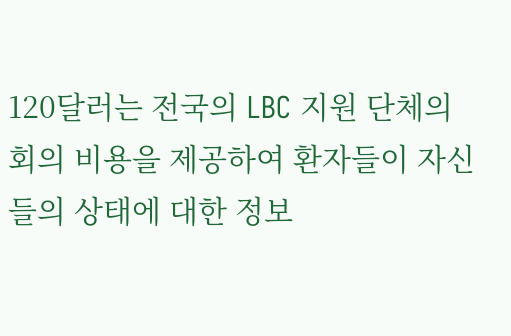120달러는 전국의 LBC 지원 단체의 회의 비용을 제공하여 환자들이 자신들의 상태에 대한 정보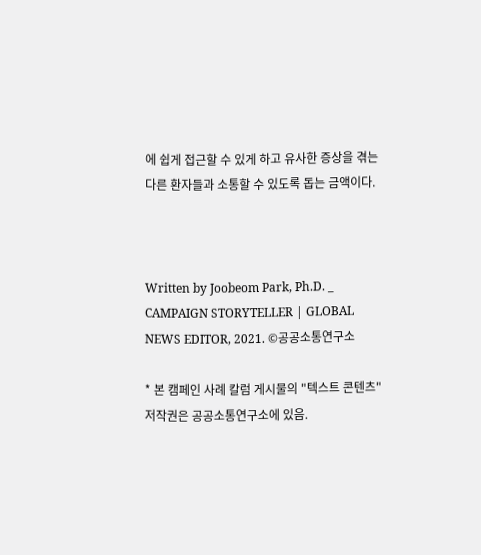에 쉽게 접근할 수 있게 하고 유사한 증상을 겪는 다른 환자들과 소통할 수 있도록 돕는 금액이다.



Written by Joobeom Park, Ph.D. _ CAMPAIGN STORYTELLER | GLOBAL NEWS EDITOR, 2021. ©공공소통연구소

* 본 캠페인 사례 칼럼 게시물의 "텍스트 콘텐츠" 저작권은 공공소통연구소에 있음.